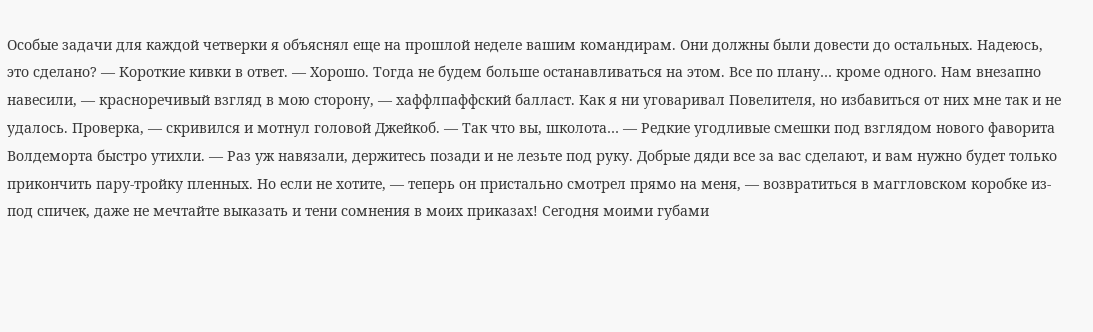Особые задачи для каждой четверки я объяснял еще на прошлой неделе вашим командирам. Они должны были довести до остальных. Надеюсь, это сделано? — Короткие кивки в ответ. — Хорошо. Тогда не будем больше останавливаться на этом. Все по плану… кроме одного. Нам внезапно навесили, — красноречивый взгляд в мою сторону, — хаффлпаффский балласт. Как я ни уговаривал Повелителя, но избавиться от них мне так и не удалось. Проверка, — скривился и мотнул головой Джейкоб. — Так что вы, школота… — Редкие угодливые смешки под взглядом нового фаворита Волдеморта быстро утихли. — Раз уж навязали, держитесь позади и не лезьте под руку. Добрые дяди все за вас сделают, и вам нужно будет только прикончить пару-тройку пленных. Но если не хотите, — теперь он пристально смотрел прямо на меня, — возвратиться в маггловском коробке из-под спичек, даже не мечтайте выказать и тени сомнения в моих приказах! Сегодня моими губами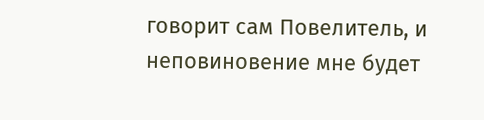говорит сам Повелитель, и неповиновение мне будет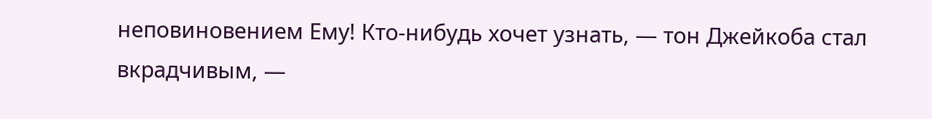неповиновением Ему! Кто-нибудь хочет узнать, — тон Джейкоба стал вкрадчивым, —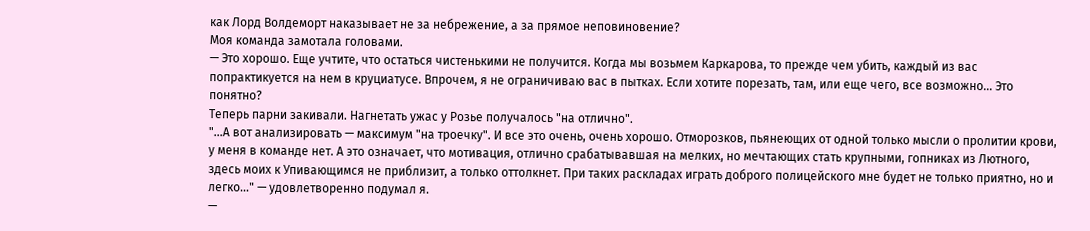как Лорд Волдеморт наказывает не за небрежение, а за прямое неповиновение?
Моя команда замотала головами.
— Это хорошо. Еще учтите, что остаться чистенькими не получится. Когда мы возьмем Каркарова, то прежде чем убить, каждый из вас попрактикуется на нем в круциатусе. Впрочем, я не ограничиваю вас в пытках. Если хотите порезать, там, или еще чего, все возможно… Это понятно?
Теперь парни закивали. Нагнетать ужас у Розье получалось "на отлично".
"…А вот анализировать — максимум "на троечку". И все это очень, очень хорошо. Отморозков, пьянеющих от одной только мысли о пролитии крови, у меня в команде нет. А это означает, что мотивация, отлично срабатывавшая на мелких, но мечтающих стать крупными, гопниках из Лютного, здесь моих к Упивающимся не приблизит, а только оттолкнет. При таких раскладах играть доброго полицейского мне будет не только приятно, но и легко…" — удовлетворенно подумал я.
—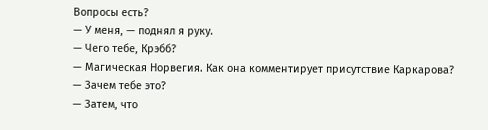Вопросы есть?
— У меня, — поднял я руку.
— Чего тебе, Крэбб?
— Магическая Норвегия. Как она комментирует присутствие Каркарова?
— Зачем тебе это?
— Затем, что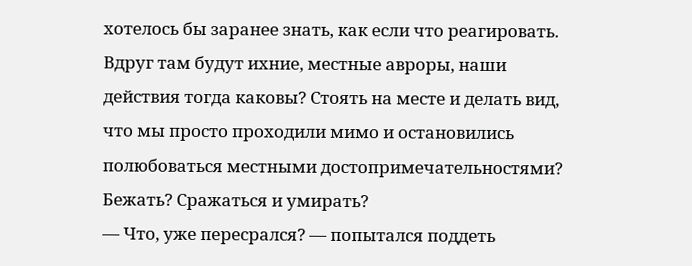хотелось бы заранее знать, как если что реагировать. Вдруг там будут ихние, местные авроры, наши действия тогда каковы? Стоять на месте и делать вид, что мы просто проходили мимо и остановились полюбоваться местными достопримечательностями? Бежать? Сражаться и умирать?
— Что, уже пересрался? — попытался поддеть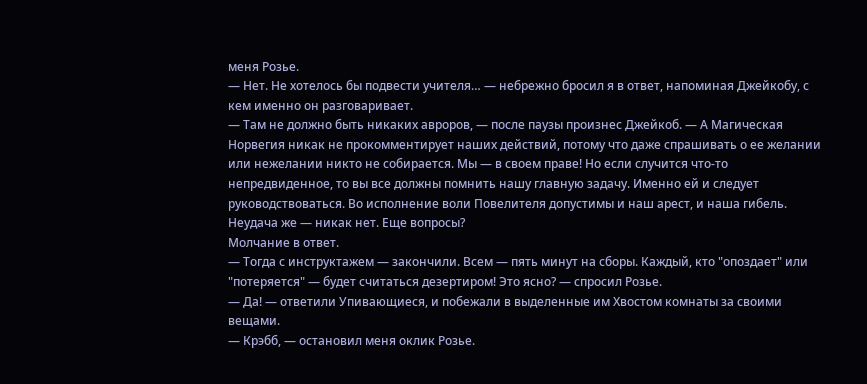меня Розье.
— Нет. Не хотелось бы подвести учителя… — небрежно бросил я в ответ, напоминая Джейкобу, с кем именно он разговаривает.
— Там не должно быть никаких авроров, — после паузы произнес Джейкоб. — А Магическая Норвегия никак не прокомментирует наших действий, потому что даже спрашивать о ее желании или нежелании никто не собирается. Мы — в своем праве! Но если случится что-то непредвиденное, то вы все должны помнить нашу главную задачу. Именно ей и следует руководствоваться. Во исполнение воли Повелителя допустимы и наш арест, и наша гибель. Неудача же — никак нет. Еще вопросы?
Молчание в ответ.
— Тогда с инструктажем — закончили. Всем — пять минут на сборы. Каждый, кто "опоздает" или "потеряется" — будет считаться дезертиром! Это ясно? — спросил Розье.
— Да! — ответили Упивающиеся, и побежали в выделенные им Хвостом комнаты за своими вещами.
— Крэбб, — остановил меня оклик Розье.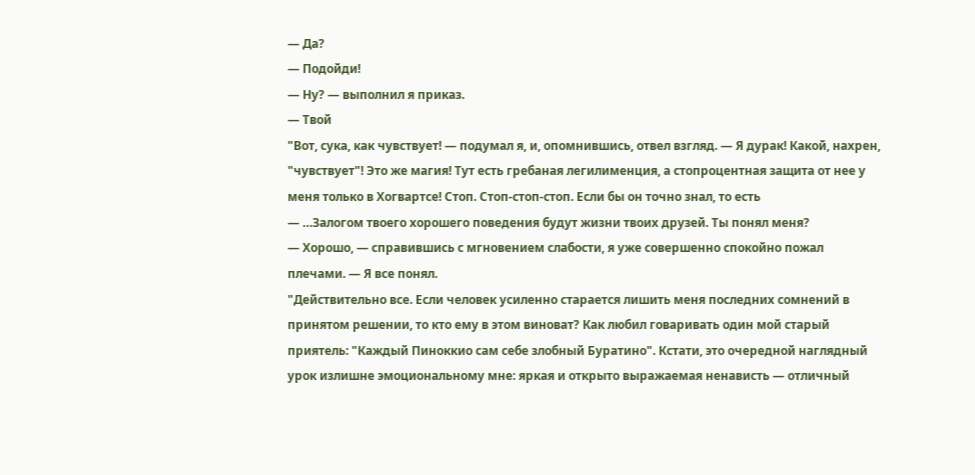— Да?
— Подойди!
— Ну? — выполнил я приказ.
— Твой
"Вот, сука, как чувствует! — подумал я, и, опомнившись, отвел взгляд. — Я дурак! Какой, нахрен, "чувствует"! Это же магия! Тут есть гребаная легилименция, а стопроцентная защита от нее у меня только в Хогвартсе! Стоп. Стоп-стоп-стоп. Если бы он точно знал, то есть
— …Залогом твоего хорошего поведения будут жизни твоих друзей. Ты понял меня?
— Хорошо, — справившись с мгновением слабости, я уже совершенно спокойно пожал плечами. — Я все понял.
"Действительно все. Если человек усиленно старается лишить меня последних сомнений в принятом решении, то кто ему в этом виноват? Как любил говаривать один мой старый приятель: "Каждый Пиноккио сам себе злобный Буратино". Кстати, это очередной наглядный урок излишне эмоциональному мне: яркая и открыто выражаемая ненависть — отличный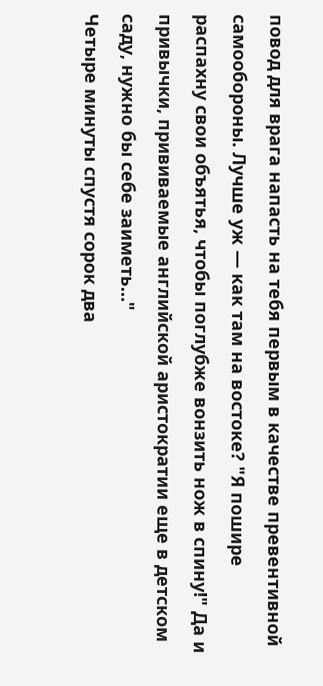повод для врага напасть на тебя первым в качестве превентивной самообороны. Лучше уж — как там на востоке? "Я пошире распахну свои объятья, чтобы поглубже вонзить нож в спину!" Да и привычки, прививаемые английской аристократии еще в детском саду, нужно бы себе заиметь…"
Четыре минуты спустя сорок два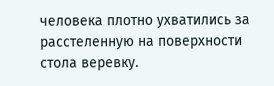человека плотно ухватились за расстеленную на поверхности стола веревку.